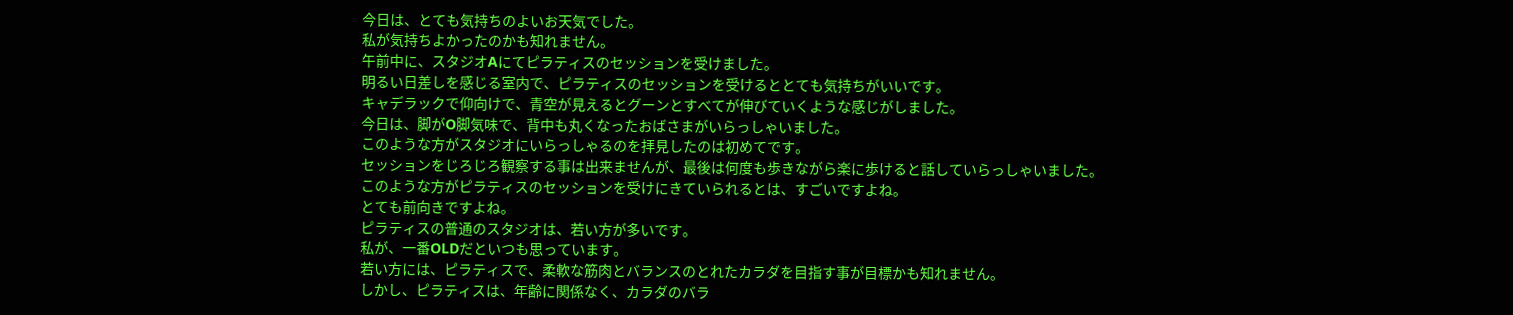今日は、とても気持ちのよいお天気でした。
私が気持ちよかったのかも知れません。
午前中に、スタジオAにてピラティスのセッションを受けました。
明るい日差しを感じる室内で、ピラティスのセッションを受けるととても気持ちがいいです。
キャデラックで仰向けで、青空が見えるとグーンとすべてが伸びていくような感じがしました。
今日は、脚がO脚気味で、背中も丸くなったおばさまがいらっしゃいました。
このような方がスタジオにいらっしゃるのを拝見したのは初めてです。
セッションをじろじろ観察する事は出来ませんが、最後は何度も歩きながら楽に歩けると話していらっしゃいました。
このような方がピラティスのセッションを受けにきていられるとは、すごいですよね。
とても前向きですよね。
ピラティスの普通のスタジオは、若い方が多いです。
私が、一番OLDだといつも思っています。
若い方には、ピラティスで、柔軟な筋肉とバランスのとれたカラダを目指す事が目標かも知れません。
しかし、ピラティスは、年齢に関係なく、カラダのバラ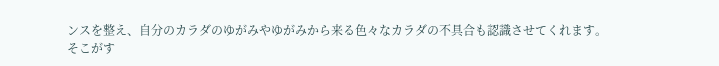ンスを整え、自分のカラダのゆがみやゆがみから来る色々なカラダの不具合も認識させてくれます。
そこがす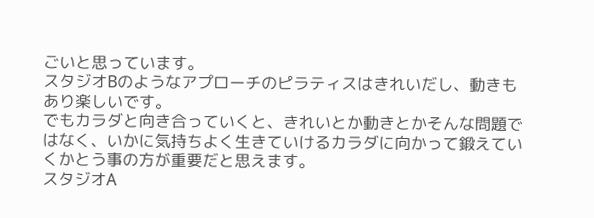ごいと思っています。
スタジオBのようなアプローチのピラティスはきれいだし、動きもあり楽しいです。
でもカラダと向き合っていくと、きれいとか動きとかそんな問題ではなく、いかに気持ちよく生きていけるカラダに向かって鍛えていくかとう事の方が重要だと思えます。
スタジオA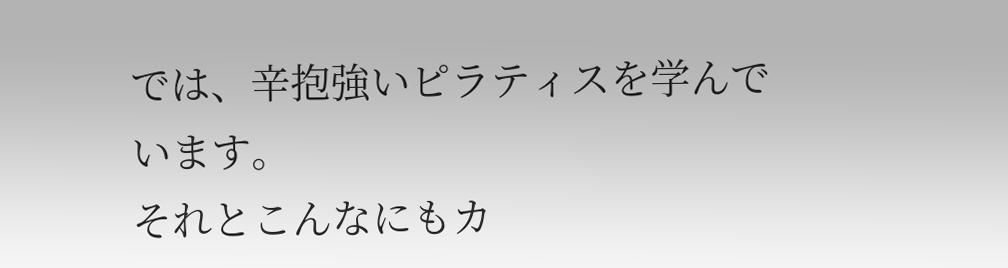では、辛抱強いピラティスを学んでいます。
それとこんなにもカ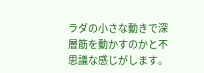ラダの小さな動きで深層筋を動かすのかと不思議な感じがします。